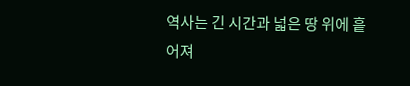역사는 긴 시간과 넓은 땅 위에 흩어져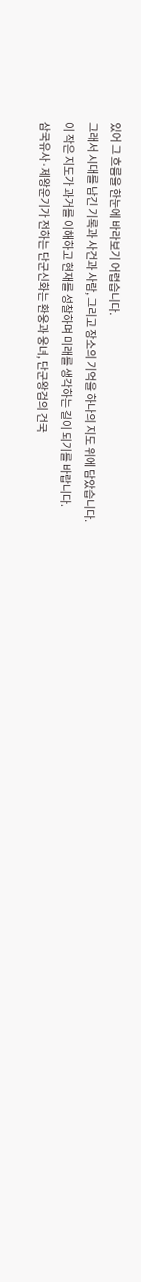있어 그 흐름을 한눈에 바라보기 어렵습니다.
그래서 시대를 남긴 기록과 사건과 사람, 그리고 장소의 기억을 하나의 지도 위에 담았습니다.
이 작은 지도가 과거를 이해하고 현재를 성찰하며 미래를 생각하는 길이 되기를 바랍니다.
삼국유사·제왕운기가 전하는 단군신화는 환웅과 웅녀, 단군왕검의 건국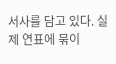서사를 담고 있다. 실제 연표에 묶이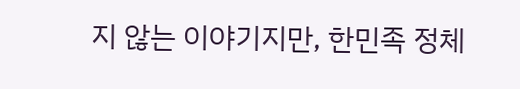지 않는 이야기지만, 한민족 정체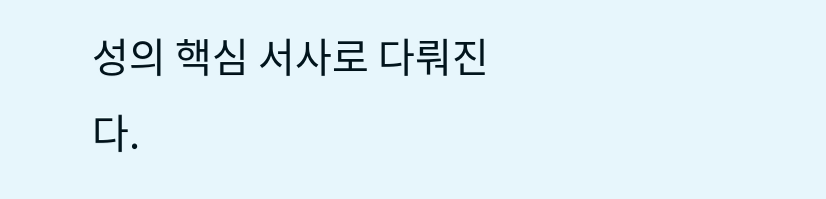성의 핵심 서사로 다뤄진다.